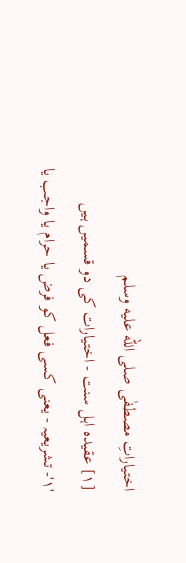اختیاراتِ مصطفٰی صلى الله عليه وسلم
[۱] عقیدہ اہل سنت - اختیارات کی دو قسمیں ہیں
'۱'- تشریعیہ - یعنی کسی فعل کو فرض یا حرام یا واجب یا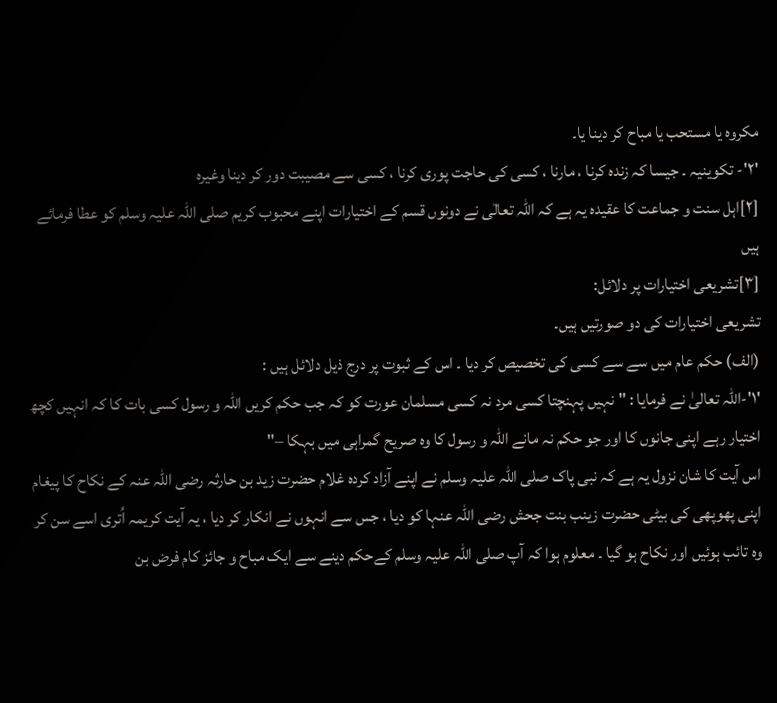مکروہ یا مستحب یا مباح کر دینا یا۔
'۲'- تکوینیہ ۔ جیسا کہ زندہ کرنا ، مارنا ، کسی کی حاجت پوری کرنا ، کسی سے مصیبت دور کر دینا وغیرہ
[۲]اہل سنت و جماعت کا عقیدہ یہ ہے کہ اللہ تعالٰی نے دونوں قسم کے اختیارات اپنے محبوب کریم صلی اللہ علیہ وسلم کو عطا فرمائے ہیں
[۳]تشریعی اختیارات پر دلائل:
تشریعی اختیارات کی دو صورتیں ہیں۔
(الف) حکم عام میں سے سے کسی کی تخصیص کر دیا ۔ اس کے ثبوت پر درج ذیل دلائل ہیں :
'۱'-اللہ تعالیٰ نے فرمایا : " نہیں پہنچتا کسی مرد نہ کسی مسلمان عورت کو کہ جب حکم کریں اللہ و رسول کسی بات کا کہ انہیں کچھ اختیار رہے اپنی جانوں کا اور جو حکم نہ مانے اللہ و رسول کا وہ صریح گمراہی میں بہکا –"
اس آیت کا شان نزول یہ ہے کہ نبی پاک صلی اللہ علیہ وسلم نے اپنے آزاد کردہ غلام حضرت زید بن حارثہ رضی اللہ عنہ کے نکاح کا پیغام اپنی پھوپھی کی بیٹی حضرت زینب بنت جحش رضی اللہ عنہا کو دیا ، جس سے انہوں نے انکار کر دیا ، یہ آیت کریمہ اُتری اسے سن کر وہ تائب ہوئیں اور نکاح ہو گیا ۔ معلوم ہوا کہ آپ صلی اللہ علیہ وسلم کےحکم دینے سے ایک مباح و جائز کام فرض بن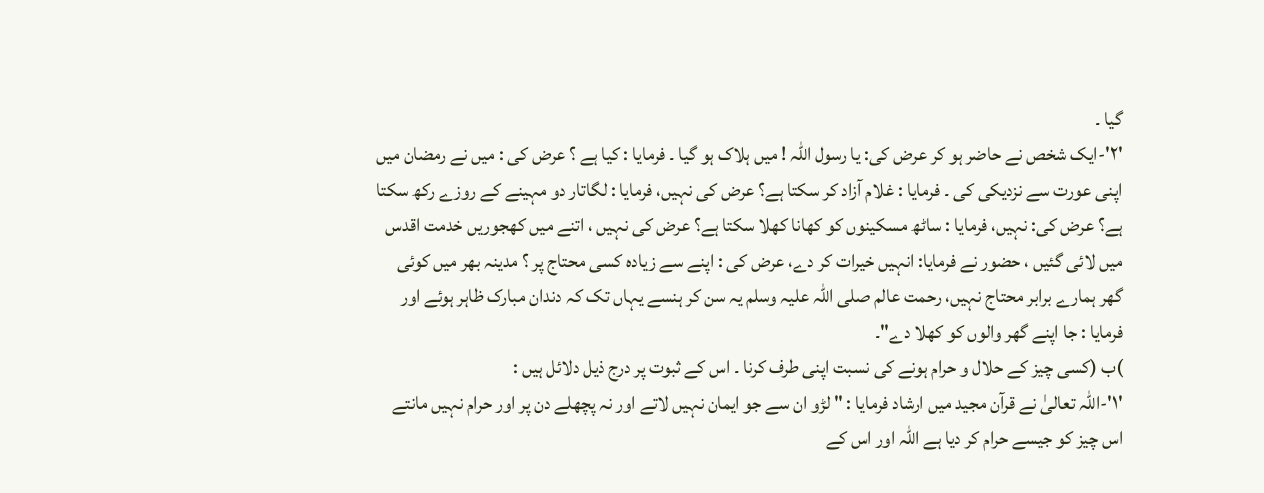گیا ۔
'۲'-ایک شخص نے حاضر ہو کر عرض کی: یا رسول اللہ ! میں ہلاک ہو گیا ۔ فرمایا : کیا ہے ؟ عرض کی : میں نے رمضان میں اپنی عورت سے نزدیکی کی ۔ فرمایا : غلام آزاد کر سکتا ہے؟ عرض کی نہیں، فرمایا : لگاتار دو مہینے کے روزے رکھ سکتا ہے؟ عرض کی: نہیں، فرمایا : ساٹھ مسکینوں کو کھانا کھلا سکتا ہے؟ عرض کی نہیں ، اتنے میں کھجوریں خدمت اقدس میں لائی گئیں ، حضور نے فرمایا: انہیں خیرات کر دے، عرض کی : اپنے سے زیادہ کسی محتاج پر ؟ مدینہ بھر میں کوئی گھر ہمارے برابر محتاج نہیں، رحمت عالم صلی اللہ علیہ وسلم یہ سن کر ہنسے یہاں تک کہ دندان مبارک ظاہر ہوئے اور فرمایا : جا اپنے گھر والوں کو کھلا دے"۔
)ب (کسی چیز کے حلال و حرام ہونے کی نسبت اپنی طرف کرنا ۔ اس کے ثبوت پر درج ذیل دلائل ہیں :
'۱'-اللہ تعالیٰ نے قرآن مجید میں ارشاد فرمایا : " لڑو ان سے جو ایمان نہیں لاتے اور نہ پچھلے دن پر اور حرام نہیں مانتے اس چیز کو جیسے حرام کر دیا ہے اللہ اور اس کے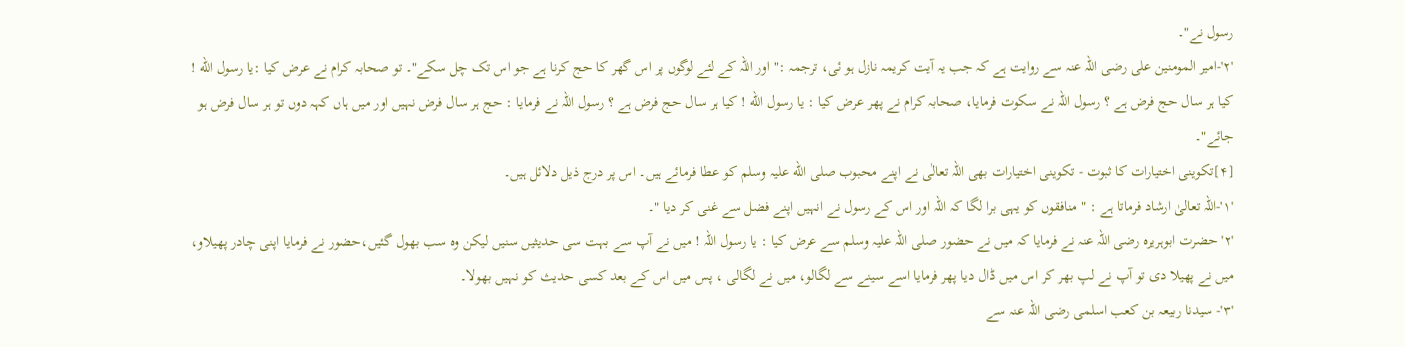رسول نے"۔
'۲'-امیر المومنین علی رضی اللہ عنہ سے روایت ہے کہ جب یہ آیت کریمہ نازل ہو ئی، ترجمہ :" اور اللہ کے لئے لوگوں پر اس گھر کا حج کرنا ہے جو اس تک چل سکے"۔ تو صحابہ کرام نے عرض کیا :یا رسول الله ! کیا ہر سال حج فرض ہے ؟ رسول اللہ نے سکوت فرمایا، صحابہ کرام نے پھر عرض کیا : یا رسول الله ! کیا ہر سال حج فرض ہے ؟ رسول اللہ نے فرمایا : حج ہر سال فرض نہیں اور میں ہاں کہہ دوں تو ہر سال فرض ہو جائے"۔
[۴]تکوینی اختیارات کا ثبوت - تکوینی اختیارات بھی اللہ تعالٰی نے اپنے محبوب صلی الله علیہ وسلم کو عطا فرمائے ہیں۔ اس پر درج ذیل دلائل ہیں۔
'۱'-اللہ تعالیٰ ارشاد فرماتا ہے : " منافقوں کو یہی برا لگا کہ اللہ اور اس کے رسول نے انہیں اپنے فضل سے غنی کر دیا "۔
'۲' حضرت ابوہریرہ رضی اللہ عنہ نے فرمایا کہ میں نے حضور صلی اللہ علیہ وسلم سے عرض کیا : یا رسول اللہ ! میں نے آپ سے بہت سی حدیثیں سنیں لیکن وہ سب بھول گئیں،حضور نے فرمایا اپنی چادر پھیلاو، میں نے پھیلا دی تو آپ نے لپ بھر کر اس میں ڈال دیا پھر فرمایا اسے سینے سے لگالو، میں نے لگالی ، پس میں اس کے بعد کسی حدیث کو نہیں بھولا۔
'۳'- سیدنا ربیعہ بن کعب اسلمی رضی اللہ عنہ سے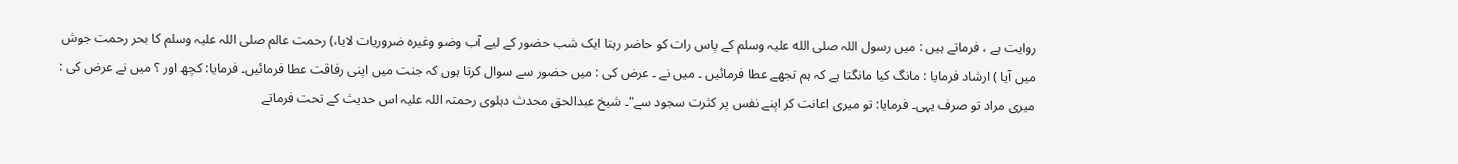روایت ہے ، فرماتے ہیں : میں رسول اللہ صلی الله علیہ وسلم کے پاس رات کو حاضر رہتا ایک شب حضور کے لیے آب وضو وغیرہ ضروریات لایا،) رحمت عالم صلی اللہ علیہ وسلم کا بحر رحمت جوش میں آیا ) ارشاد فرمایا : مانگ کیا مانگتا ہے کہ ہم تجھے عطا فرمائیں ۔ میں نے ۔ عرض کی : میں حضور سے سوال کرتا ہوں کہ جنت میں اپنی رفاقت عطا فرمائیں۔ فرمایا: کچھ اور ؟ میں نے عرض کی : میری مراد تو صرف یہی۔ فرمایا: تو میری اعانت کر اپنے نفس پر کثرت سجود سے"۔ شیخ عبدالحق محدث دہلوی رحمتہ اللہ علیہ اس حدیث کے تحت فرماتے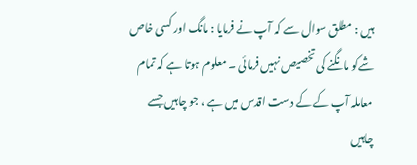ہیں : مطلق سوال سے کہ آپ نے فرمایا : مانگ اور کسی خاص شےکو مانگنے کی تخصیص نہیں فرمائی ۔ معلوم ہوتا ہے کہ تمام معاملہ آپ کے کے دست اقدس میں ہے ، جو چاہیں جسے چاہیں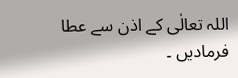اللہ تعالٰی کے اذن سے عطا فرمادیں ۔